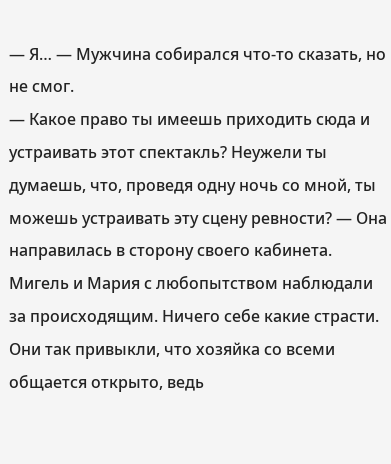— Я… — Мужчина собирался что-то сказать, но не смог.
— Какое право ты имеешь приходить сюда и устраивать этот спектакль? Неужели ты думаешь, что, проведя одну ночь со мной, ты можешь устраивать эту сцену ревности? — Она направилась в сторону своего кабинета.
Мигель и Мария с любопытством наблюдали за происходящим. Ничего себе какие страсти. Они так привыкли, что хозяйка со всеми общается открыто, ведь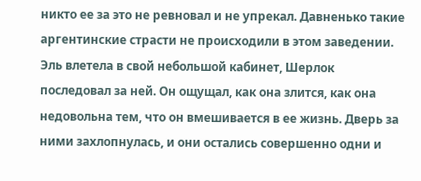никто ее за это не ревновал и не упрекал. Давненько такие аргентинские страсти не происходили в этом заведении.
Эль влетела в свой небольшой кабинет, Шерлок последовал за ней. Он ощущал, как она злится, как она недовольна тем, что он вмешивается в ее жизнь. Дверь за ними захлопнулась, и они остались совершенно одни и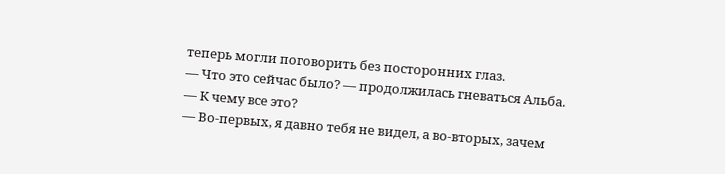теперь могли поговорить без посторонних глаз.
— Что это сейчас было? — продолжилась гневаться Альба. — К чему все это?
— Во-первых, я давно тебя не видел, а во-вторых, зачем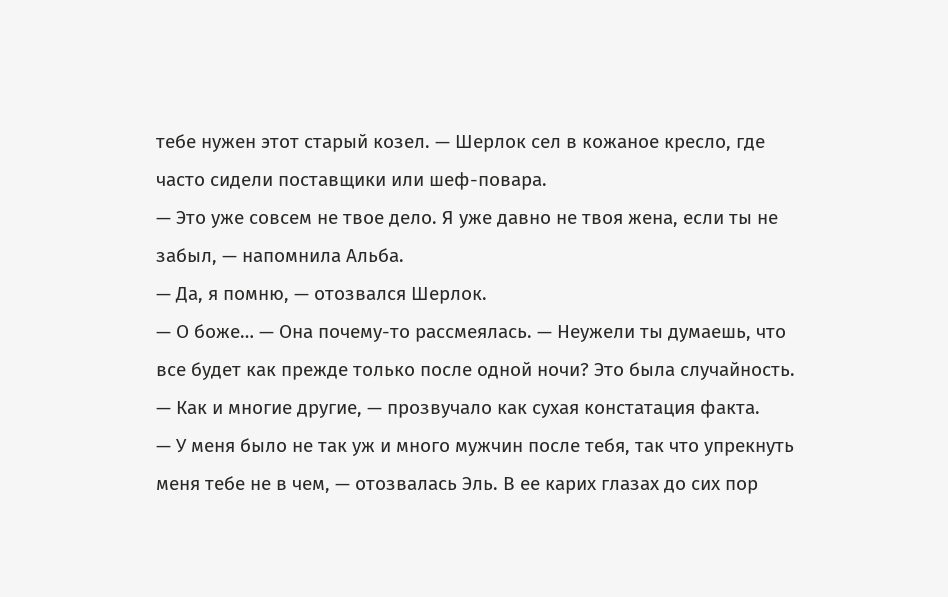тебе нужен этот старый козел. — Шерлок сел в кожаное кресло, где часто сидели поставщики или шеф-повара.
— Это уже совсем не твое дело. Я уже давно не твоя жена, если ты не забыл, — напомнила Альба.
— Да, я помню, — отозвался Шерлок.
— О боже… — Она почему-то рассмеялась. — Неужели ты думаешь, что все будет как прежде только после одной ночи? Это была случайность.
— Как и многие другие, — прозвучало как сухая констатация факта.
— У меня было не так уж и много мужчин после тебя, так что упрекнуть меня тебе не в чем, — отозвалась Эль. В ее карих глазах до сих пор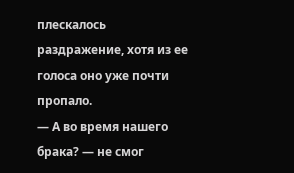плескалось раздражение, хотя из ее голоса оно уже почти пропало.
— А во время нашего брака? — не смог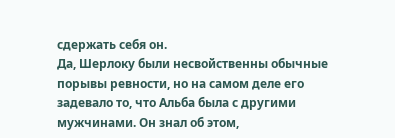сдержать себя он.
Да, Шерлоку были несвойственны обычные порывы ревности, но на самом деле его задевало то, что Альба была с другими мужчинами. Он знал об этом,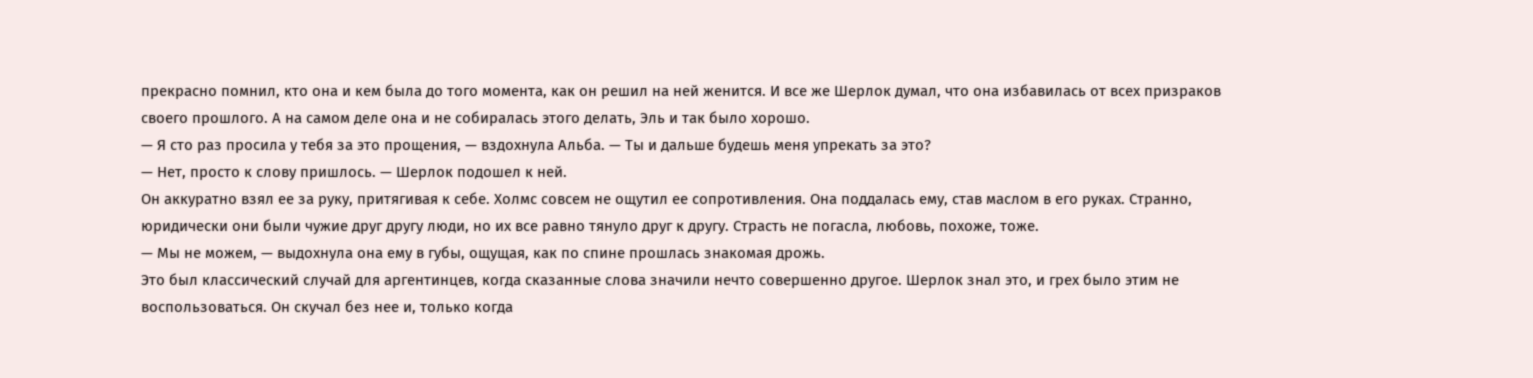прекрасно помнил, кто она и кем была до того момента, как он решил на ней женится. И все же Шерлок думал, что она избавилась от всех призраков своего прошлого. А на самом деле она и не собиралась этого делать, Эль и так было хорошо.
— Я сто раз просила у тебя за это прощения, — вздохнула Альба. — Ты и дальше будешь меня упрекать за это?
— Нет, просто к слову пришлось. — Шерлок подошел к ней.
Он аккуратно взял ее за руку, притягивая к себе. Холмс совсем не ощутил ее сопротивления. Она поддалась ему, став маслом в его руках. Странно, юридически они были чужие друг другу люди, но их все равно тянуло друг к другу. Страсть не погасла, любовь, похоже, тоже.
— Мы не можем, — выдохнула она ему в губы, ощущая, как по спине прошлась знакомая дрожь.
Это был классический случай для аргентинцев, когда сказанные слова значили нечто совершенно другое. Шерлок знал это, и грех было этим не воспользоваться. Он скучал без нее и, только когда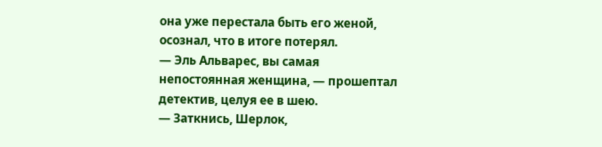она уже перестала быть его женой, осознал, что в итоге потерял.
— Эль Альварес, вы самая непостоянная женщина, — прошептал детектив, целуя ее в шею.
— Заткнись, Шерлок,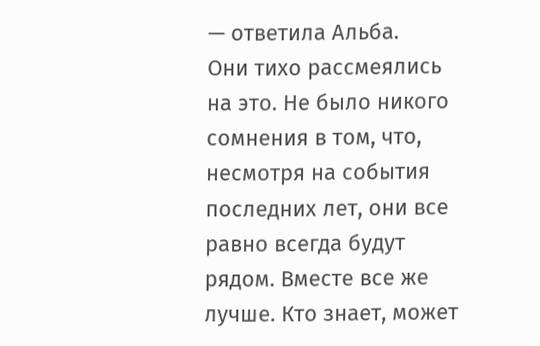— ответила Альба.
Они тихо рассмеялись на это. Не было никого сомнения в том, что, несмотря на события последних лет, они все равно всегда будут рядом. Вместе все же лучше. Кто знает, может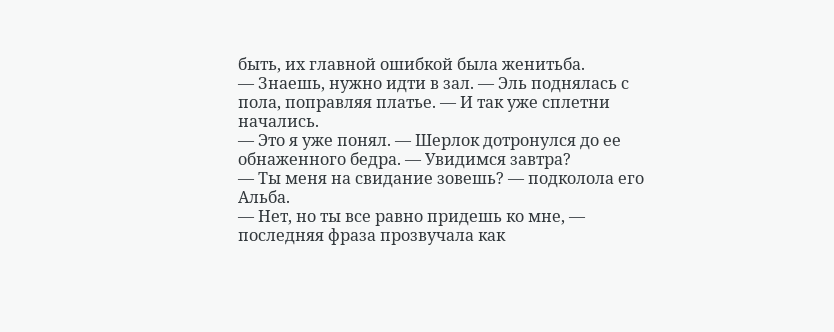быть, их главной ошибкой была женитьба.
— Знаешь, нужно идти в зал. — Эль поднялась с пола, поправляя платье. — И так уже сплетни начались.
— Это я уже понял. — Шерлок дотронулся до ее обнаженного бедра. — Увидимся завтра?
— Ты меня на свидание зовешь? — подколола его Альба.
— Нет, но ты все равно придешь ко мне, — последняя фраза прозвучала как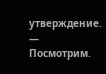утверждение.
— Посмотрим.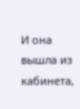И она вышла из кабинета,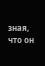зная, что он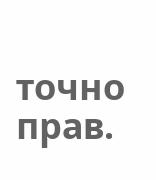точно прав.